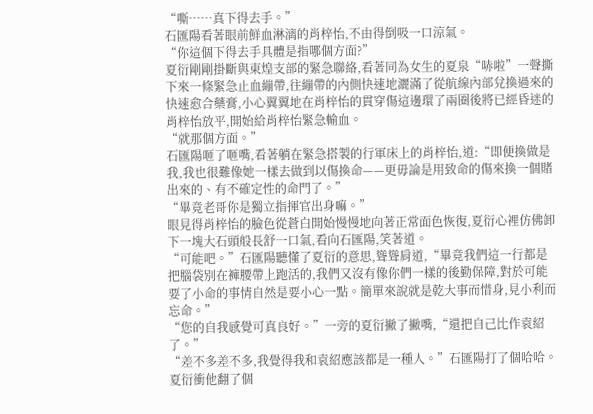“嘶……真下得去手。”
石匯陽看著眼前鮮血淋漓的肖梓怡,不由得倒吸一口涼氣。
“你這個下得去手具體是指哪個方面?”
夏衍剛剛掛斷與東煌支部的緊急聯絡,看著同為女生的夏泉“哧啦”一聲撕下來一條緊急止血繃帶,往繃帶的內側快速地灑滿了從航線內部兌換過來的快速愈合藥膏,小心翼翼地在肖梓怡的貫穿傷這邊環了兩圈後將已經昏迷的肖梓怡放平,開始給肖梓怡緊急輸血。
“就那個方面。”
石匯陽咂了咂嘴,看著躺在緊急搭製的行軍床上的肖梓怡,道:“即便換做是我,我也很難像她一樣去做到以傷換命——更毋論是用致命的傷來換一個賭出來的、有不確定性的命門了。”
“畢竟老哥你是獨立指揮官出身嘛。”
眼見得肖梓怡的臉色從蒼白開始慢慢地向著正常面色恢復,夏衍心裡仿佛卸下一塊大石頭般長舒一口氣,看向石匯陽,笑著道。
“可能吧。”石匯陽聽懂了夏衍的意思,聳聳肩道,“畢竟我們這一行都是把腦袋別在褲腰帶上跑活的,我們又沒有像你們一樣的後勤保障,對於可能要了小命的事情自然是要小心一點。簡單來說就是乾大事而惜身,見小利而忘命。”
“您的自我感覺可真良好。”一旁的夏衍撇了撇嘴,“還把自己比作袁紹了。”
“差不多差不多,我覺得我和袁紹應該都是一種人。”石匯陽打了個哈哈。
夏衍衝他翻了個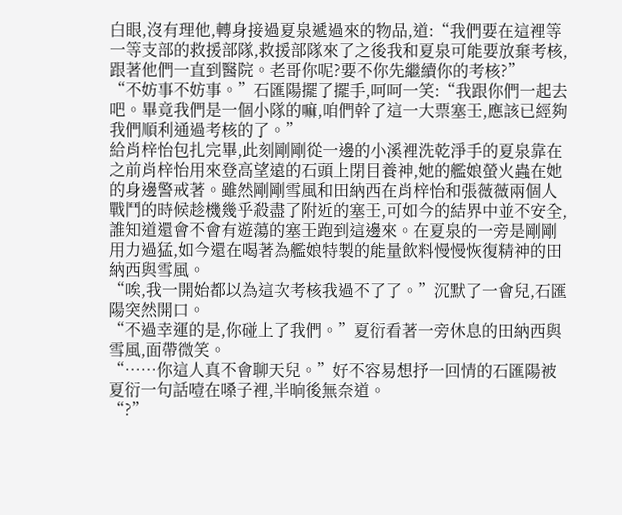白眼,沒有理他,轉身接過夏泉遞過來的物品,道:“我們要在這裡等一等支部的救援部隊,救援部隊來了之後我和夏泉可能要放棄考核,跟著他們一直到醫院。老哥你呢?要不你先繼續你的考核?”
“不妨事不妨事。”石匯陽擺了擺手,呵呵一笑:“我跟你們一起去吧。畢竟我們是一個小隊的嘛,咱們幹了這一大票塞壬,應該已經夠我們順利通過考核的了。”
給肖梓怡包扎完畢,此刻剛剛從一邊的小溪裡洗乾淨手的夏泉靠在之前肖梓怡用來登高望遠的石頭上閉目養神,她的艦娘螢火蟲在她的身邊警戒著。雖然剛剛雪風和田納西在肖梓怡和張薇薇兩個人戰鬥的時候趁機幾乎殺盡了附近的塞壬,可如今的結界中並不安全,誰知道還會不會有遊蕩的塞壬跑到這邊來。在夏泉的一旁是剛剛用力過猛,如今還在喝著為艦娘特製的能量飲料慢慢恢復精神的田納西與雪風。
“唉,我一開始都以為這次考核我過不了了。”沉默了一會兒,石匯陽突然開口。
“不過幸運的是,你碰上了我們。”夏衍看著一旁休息的田納西與雪風,面帶微笑。
“……你這人真不會聊天兒。”好不容易想抒一回情的石匯陽被夏衍一句話噎在嗓子裡,半晌後無奈道。
“?”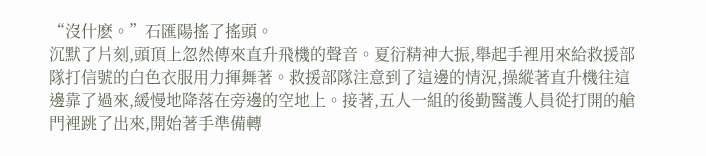“沒什麽。”石匯陽搖了搖頭。
沉默了片刻,頭頂上忽然傳來直升飛機的聲音。夏衍精神大振,舉起手裡用來給救援部隊打信號的白色衣服用力揮舞著。救援部隊注意到了這邊的情況,操縱著直升機往這邊靠了過來,緩慢地降落在旁邊的空地上。接著,五人一組的後勤醫護人員從打開的艙門裡跳了出來,開始著手準備轉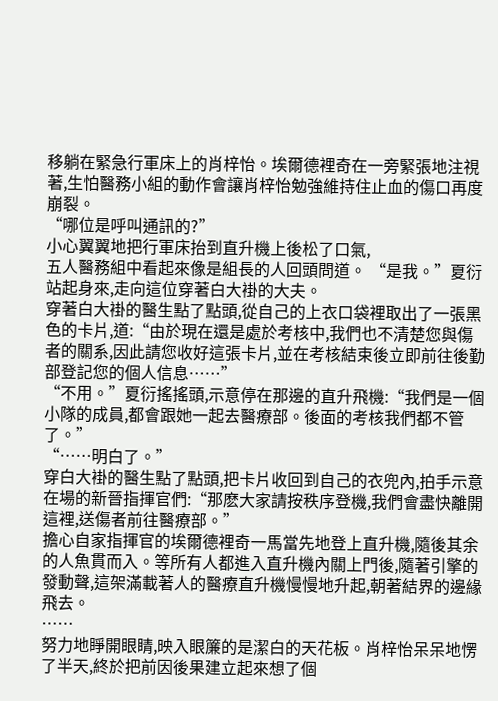移躺在緊急行軍床上的肖梓怡。埃爾德裡奇在一旁緊張地注視著,生怕醫務小組的動作會讓肖梓怡勉強維持住止血的傷口再度崩裂。
“哪位是呼叫通訊的?”
小心翼翼地把行軍床抬到直升機上後松了口氣,
五人醫務組中看起來像是組長的人回頭問道。 “是我。”夏衍站起身來,走向這位穿著白大褂的大夫。
穿著白大褂的醫生點了點頭,從自己的上衣口袋裡取出了一張黑色的卡片,道:“由於現在還是處於考核中,我們也不清楚您與傷者的關系,因此請您收好這張卡片,並在考核結束後立即前往後勤部登記您的個人信息……”
“不用。”夏衍搖搖頭,示意停在那邊的直升飛機:“我們是一個小隊的成員,都會跟她一起去醫療部。後面的考核我們都不管了。”
“……明白了。”
穿白大褂的醫生點了點頭,把卡片收回到自己的衣兜內,拍手示意在場的新晉指揮官們:“那麽大家請按秩序登機,我們會盡快離開這裡,送傷者前往醫療部。”
擔心自家指揮官的埃爾德裡奇一馬當先地登上直升機,隨後其余的人魚貫而入。等所有人都進入直升機內關上門後,隨著引擎的發動聲,這架滿載著人的醫療直升機慢慢地升起,朝著結界的邊緣飛去。
……
努力地睜開眼睛,映入眼簾的是潔白的天花板。肖梓怡呆呆地愣了半天,終於把前因後果建立起來想了個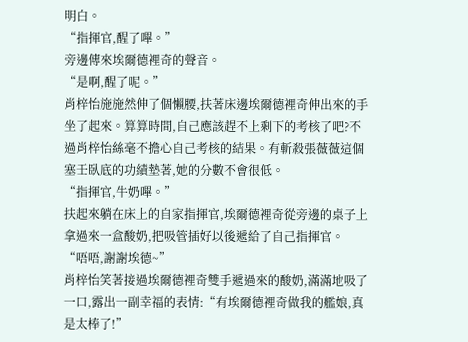明白。
“指揮官,醒了嗶。”
旁邊傳來埃爾德裡奇的聲音。
“是啊,醒了呢。”
肖梓怡施施然伸了個懶腰,扶著床邊埃爾德裡奇伸出來的手坐了起來。算算時間,自己應該趕不上剩下的考核了吧?不過肖梓怡絲毫不擔心自己考核的結果。有斬殺張薇薇這個塞壬臥底的功績墊著,她的分數不會很低。
“指揮官,牛奶嗶。”
扶起來躺在床上的自家指揮官,埃爾德裡奇從旁邊的桌子上拿過來一盒酸奶,把吸管插好以後遞給了自己指揮官。
“唔唔,謝謝埃德~”
肖梓怡笑著接過埃爾德裡奇雙手遞過來的酸奶,滿滿地吸了一口,露出一副幸福的表情:“有埃爾德裡奇做我的艦娘,真是太棒了!”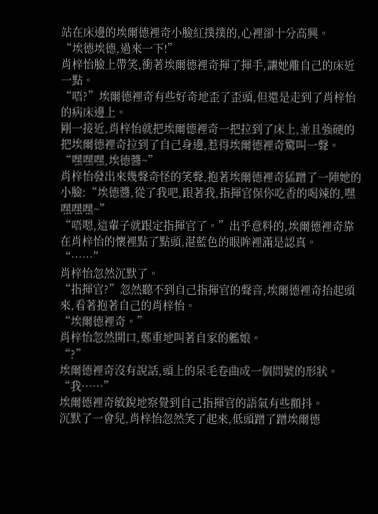站在床邊的埃爾德裡奇小臉紅撲撲的,心裡卻十分高興。
“埃德埃德,過來一下!”
肖梓怡臉上帶笑,衝著埃爾德裡奇揮了揮手,讓她離自己的床近一點。
“唔?”埃爾德裡奇有些好奇地歪了歪頭,但還是走到了肖梓怡的病床邊上。
剛一接近,肖梓怡就把埃爾德裡奇一把拉到了床上,並且強硬的把埃爾德裡奇拉到了自己身邊,惹得埃爾德裡奇驚叫一聲。
“嘿嘿嘿,埃德醬~”
肖梓怡發出來幾聲奇怪的笑聲,抱著埃爾德裡奇猛蹭了一陣她的小臉:“埃德醬,從了我吧,跟著我,指揮官保你吃香的喝辣的,嘿嘿嘿嘿~”
“唔嗯,這輩子就跟定指揮官了。”出乎意料的,埃爾德裡奇靠在肖梓怡的懷裡點了點頭,湛藍色的眼眸裡滿是認真。
“……”
肖梓怡忽然沉默了。
“指揮官?”忽然聽不到自己指揮官的聲音,埃爾德裡奇抬起頭來,看著抱著自己的肖梓怡。
“埃爾德裡奇。”
肖梓怡忽然開口,鄭重地叫著自家的艦娘。
“?”
埃爾德裡奇沒有說話,頭上的呆毛卷曲成一個問號的形狀。
“我……”
埃爾德裡奇敏銳地察覺到自己指揮官的語氣有些顫抖。
沉默了一會兒,肖梓怡忽然笑了起來,低頭蹭了蹭埃爾德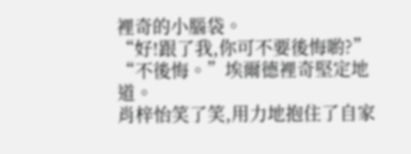裡奇的小腦袋。
“好!跟了我,你可不要後悔喲?”
“不後悔。”埃爾德裡奇堅定地道。
肖梓怡笑了笑,用力地抱住了自家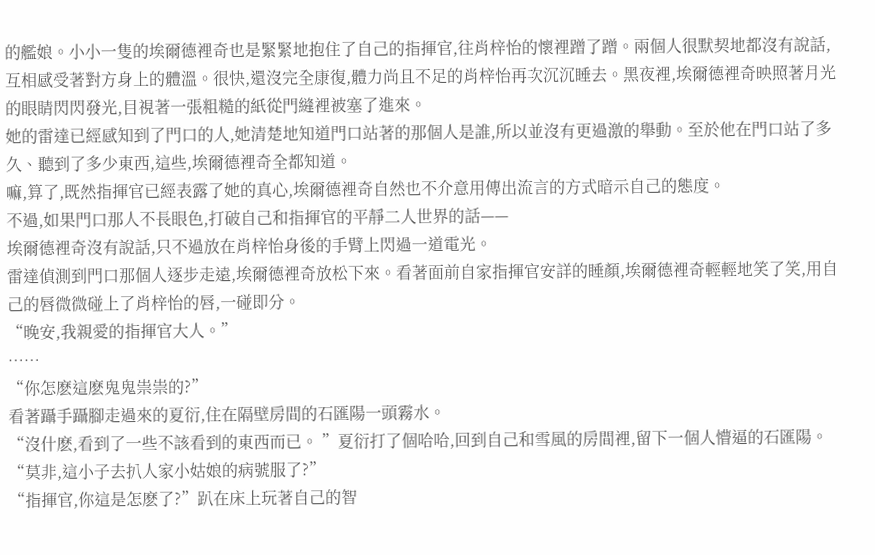的艦娘。小小一隻的埃爾德裡奇也是緊緊地抱住了自己的指揮官,往肖梓怡的懷裡蹭了蹭。兩個人很默契地都沒有說話,互相感受著對方身上的體溫。很快,還沒完全康復,體力尚且不足的肖梓怡再次沉沉睡去。黑夜裡,埃爾德裡奇映照著月光的眼睛閃閃發光,目視著一張粗糙的紙從門縫裡被塞了進來。
她的雷達已經感知到了門口的人,她清楚地知道門口站著的那個人是誰,所以並沒有更過激的舉動。至於他在門口站了多久、聽到了多少東西,這些,埃爾德裡奇全都知道。
嘛,算了,既然指揮官已經表露了她的真心,埃爾德裡奇自然也不介意用傳出流言的方式暗示自己的態度。
不過,如果門口那人不長眼色,打破自己和指揮官的平靜二人世界的話——
埃爾德裡奇沒有說話,只不過放在肖梓怡身後的手臂上閃過一道電光。
雷達偵測到門口那個人逐步走遠,埃爾德裡奇放松下來。看著面前自家指揮官安詳的睡顏,埃爾德裡奇輕輕地笑了笑,用自己的唇微微碰上了肖梓怡的唇,一碰即分。
“晚安,我親愛的指揮官大人。”
……
“你怎麽這麽鬼鬼祟祟的?”
看著躡手躡腳走過來的夏衍,住在隔壁房間的石匯陽一頭霧水。
“沒什麽,看到了一些不該看到的東西而已。 ”夏衍打了個哈哈,回到自己和雪風的房間裡,留下一個人懵逼的石匯陽。
“莫非,這小子去扒人家小姑娘的病號服了?”
“指揮官,你這是怎麽了?”趴在床上玩著自己的智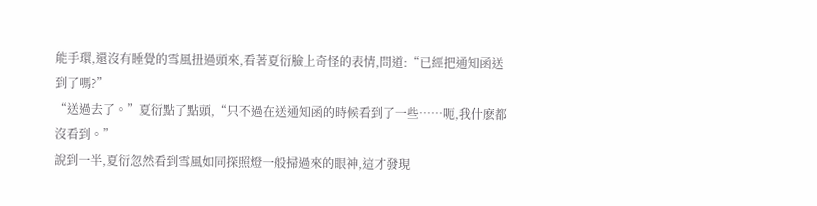能手環,還沒有睡覺的雪風扭過頭來,看著夏衍臉上奇怪的表情,問道:“已經把通知函送到了嗎?”
“送過去了。”夏衍點了點頭,“只不過在送通知函的時候看到了一些……呃,我什麽都沒看到。”
說到一半,夏衍忽然看到雪風如同探照燈一般掃過來的眼神,這才發現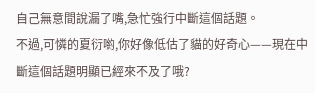自己無意間說漏了嘴,急忙強行中斷這個話題。
不過,可憐的夏衍喲,你好像低估了貓的好奇心——現在中斷這個話題明顯已經來不及了哦?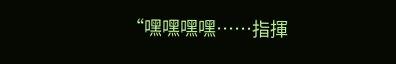“嘿嘿嘿嘿……指揮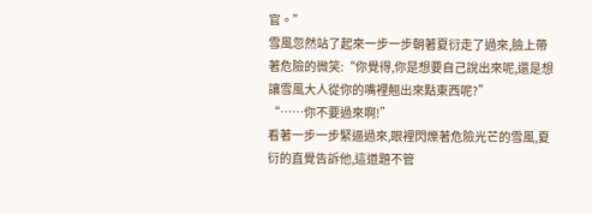官。”
雪風忽然站了起來一步一步朝著夏衍走了過來,臉上帶著危險的微笑:“你覺得,你是想要自己說出來呢,還是想讓雪風大人從你的嘴裡翹出來點東西呢?”
“……你不要過來啊!”
看著一步一步緊逼過來,眼裡閃爍著危險光芒的雪風,夏衍的直覺告訴他,這道題不管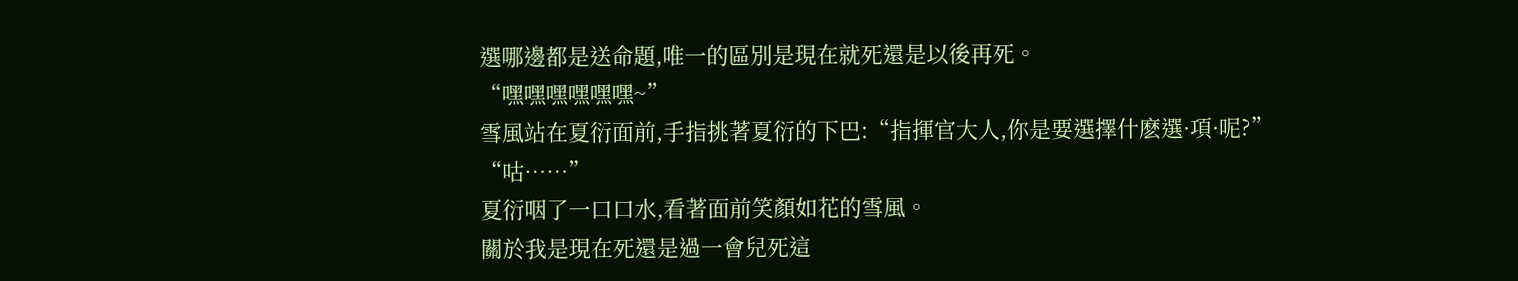選哪邊都是送命題,唯一的區別是現在就死還是以後再死。
“嘿嘿嘿嘿嘿嘿~”
雪風站在夏衍面前,手指挑著夏衍的下巴:“指揮官大人,你是要選擇什麽選·項·呢?”
“咕……”
夏衍咽了一口口水,看著面前笑顏如花的雪風。
關於我是現在死還是過一會兒死這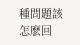種問題該怎麽回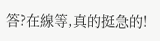答?在線等,真的挺急的!